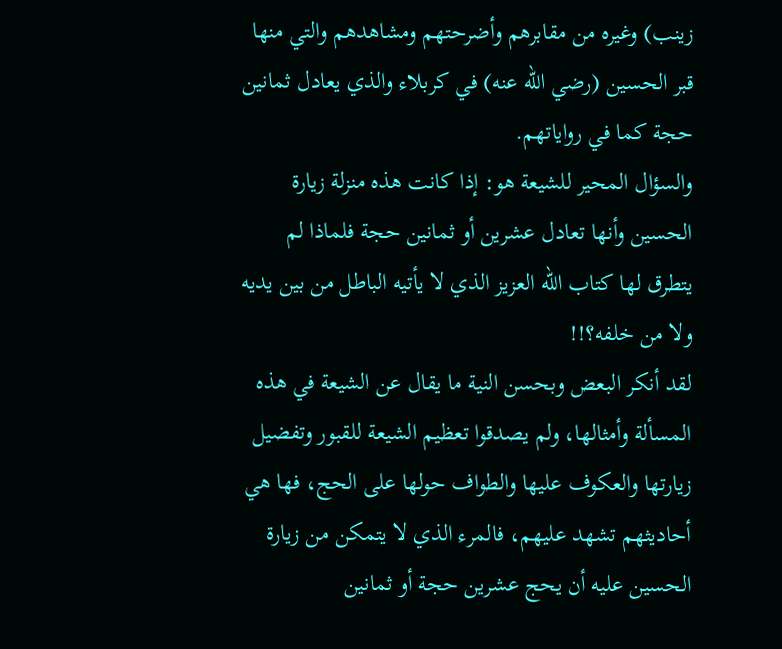زينب) وغيره من مقابرهم وأضرحتهم ومشاهدهم والتي منها قبر الحسين (رضي الله عنه) في كربلاء والذي يعادل ثمانين حجة كما في رواياتهم.
والسؤال المحير للشيعة هو: إذا كانت هذه منزلة زيارة الحسين وأنها تعادل عشرين أو ثمانين حجة فلماذا لم يتطرق لها كتاب الله العزيز الذي لا يأتيه الباطل من بين يديه ولا من خلفه؟!!
لقد أنكر البعض وبحسن النية ما يقال عن الشيعة في هذه المسألة وأمثالها، ولم يصدقوا تعظيم الشيعة للقبور وتفضيل زيارتها والعكوف عليها والطواف حولها على الحج، فها هي أحاديثهم تشهد عليهم، فالمرء الذي لا يتمكن من زيارة الحسين عليه أن يحج عشرين حجة أو ثمانين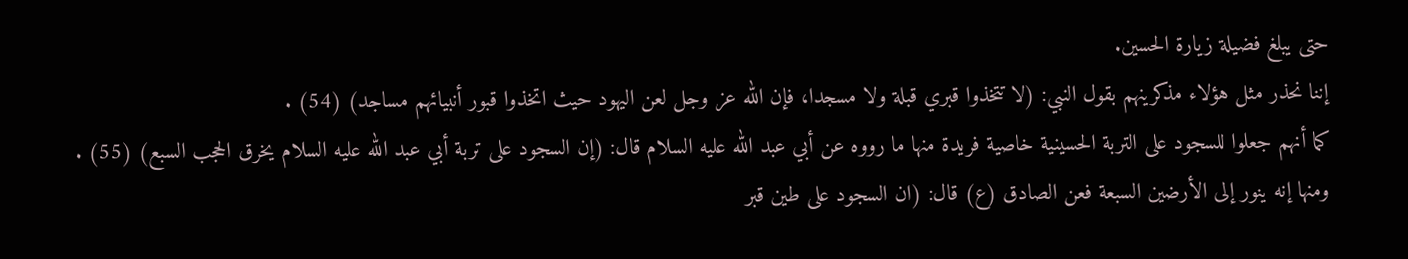حتى يبلغ فضيلة زيارة الحسين.
إننا نحذر مثل هؤلاء مذكرينهم بقول النبي: (لا تتخذوا قبري قبلة ولا مسجدا، فإن الله عز وجل لعن اليهود حيث اتخذوا قبور أنبيائهم مساجد) (54) .
كما أنهم جعلوا للسجود على التربة الحسينية خاصية فريدة منها ما رووه عن أبي عبد الله عليه السلام قال: (إن السجود على تربة أبي عبد الله عليه السلام يخرق الحجب السبع) (55) .
ومنها إنه ينور إلى الأرضين السبعة فعن الصادق (ع) قال: (ان السجود على طين قبر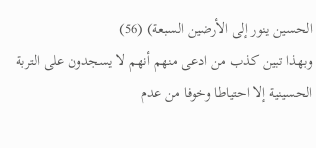الحسين ينور إلى الأرضين السبعة) (56)
وبهذا تبين كذب من ادعى منهم أنهم لا يسجدون على التربة الحسينية إلا احتياطا وخوفا من عدم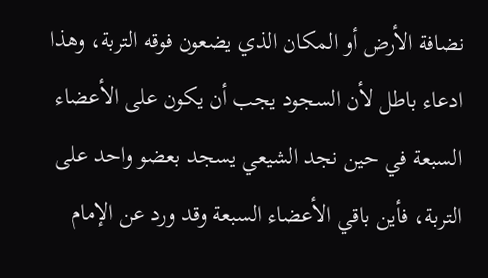نضافة الأرض أو المكان الذي يضعون فوقه التربة، وهذا ادعاء باطل لأن السجود يجب أن يكون على الأعضاء السبعة في حين نجد الشيعي يسجد بعضو واحد على التربة، فأين باقي الأعضاء السبعة وقد ورد عن الإمام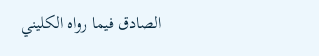الصادق فيما رواه الكليني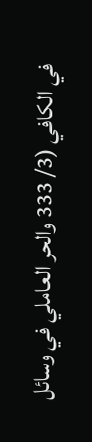في الكافي (3/ 333 والحر العاملي في وسائل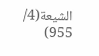الشيعة(4/ 955)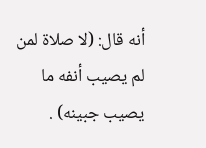أنه قال: (لا صلاة لمن لم يصيب أنفه ما يصيب جبينه) .